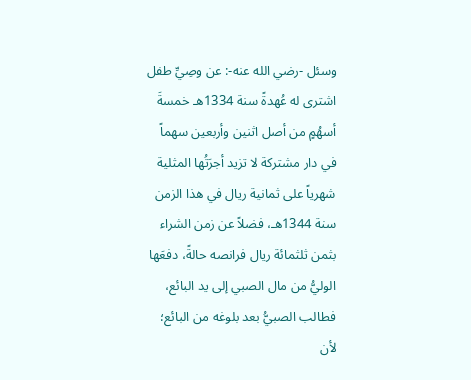وسئل -رضي الله عنه-: عن وصِيِّ طفل اشترى له عُهدةً سنة 1334هـ خمسةَ أسهُمٍ من أصل اثنين وأربعين سهماً في دار مشتركة لا تزيد أجرَتُها المثلية شهرياً على ثمانية ريال في هذا الزمن سنة 1344هـ، فضلاً عن زمن الشراء بثمن ثلثمائة ريال فرانصه حالةً، دفعَها الوليُّ من مال الصبي إلى يد البائع، فطالب الصبيُّ بعد بلوغه من البائع؛ لأن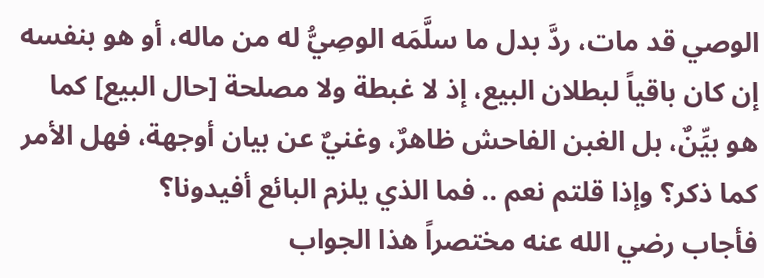الوصي قد مات، ردَّ بدل ما سلَّمَه الوصِيُّ له من ماله، أو هو بنفسه إن كان باقياً لبطلان البيع، إذ لا غبطة ولا مصلحة [حال البيع] كما هو بيِّنٌ، بل الغبن الفاحش ظاهرٌ، وغنيٌ عن بيان أوجهة، فهل الأمر كما ذكر؟ وإذا قلتم نعم .. فما الذي يلزم البائع أفيدونا؟
فأجاب رضي الله عنه مختصراً هذا الجواب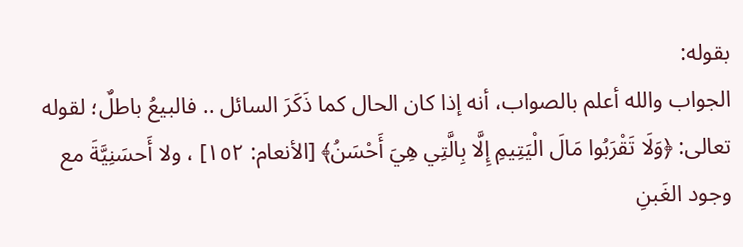بقوله:
الجواب والله أعلم بالصواب، أنه إذا كان الحال كما ذَكَرَ السائل .. فالبيعُ باطلٌ؛ لقوله تعالى: ﴿وَلَا تَقْرَبُوا مَالَ الْيَتِيمِ إِلَّا بِالَّتِي هِيَ أَحْسَنُ﴾ [الأنعام: ١٥٢] ، ولا أَحسَنِيَّةَ مع وجود الغَبنِ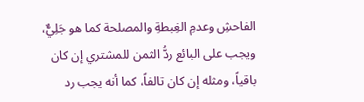الفاحشِ وعدمِ الغِبطةِ والمصلحة كما هو جَلِيٌّ، ويجب على البائع ردُّ الثمن للمشتري إن كان باقياً، ومثله إن كان تالفاً، كما أنه يجب رد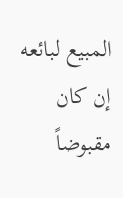المبيع لبائعه إن كان مقبوضاً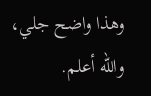وهذا واضح جلي، والله أعلم.